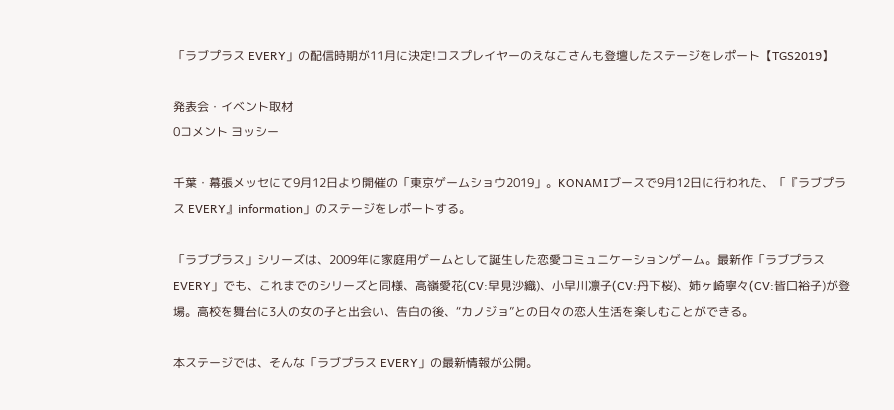「ラブプラス EVERY」の配信時期が11月に決定!コスプレイヤーのえなこさんも登壇したステージをレポート【TGS2019】

発表会・イベント取材
0コメント ヨッシー

千葉・幕張メッセにて9月12日より開催の「東京ゲームショウ2019」。KONAMIブースで9月12日に行われた、「『ラブプラス EVERY』information」のステージをレポートする。

「ラブプラス」シリーズは、2009年に家庭用ゲームとして誕生した恋愛コミュニケーションゲーム。最新作「ラブプラス EVERY」でも、これまでのシリーズと同様、高嶺愛花(CV:早見沙織)、小早川凛子(CV:丹下桜)、姉ヶ崎寧々(CV:皆口裕子)が登場。高校を舞台に3人の女の子と出会い、告白の後、“カノジョ”との日々の恋人生活を楽しむことができる。

本ステージでは、そんな「ラブプラス EVERY」の最新情報が公開。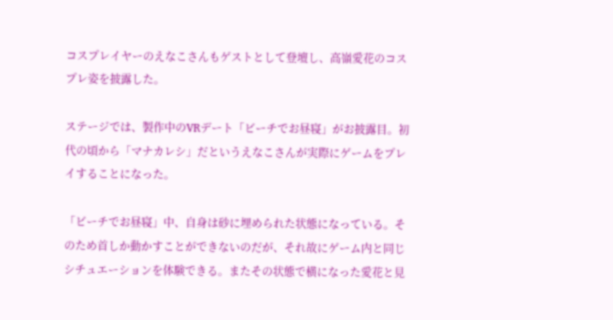コスプレイヤーのえなこさんもゲストとして登壇し、高嶺愛花のコスプレ姿を披露した。

ステージでは、製作中のVRデート「ビーチでお昼寝」がお披露目。初代の頃から「マナカレシ」だというえなこさんが実際にゲームをプレイすることになった。

「ビーチでお昼寝」中、自身は砂に埋められた状態になっている。そのため首しか動かすことができないのだが、それ故にゲーム内と同じシチュエーションを体験できる。またその状態で横になった愛花と見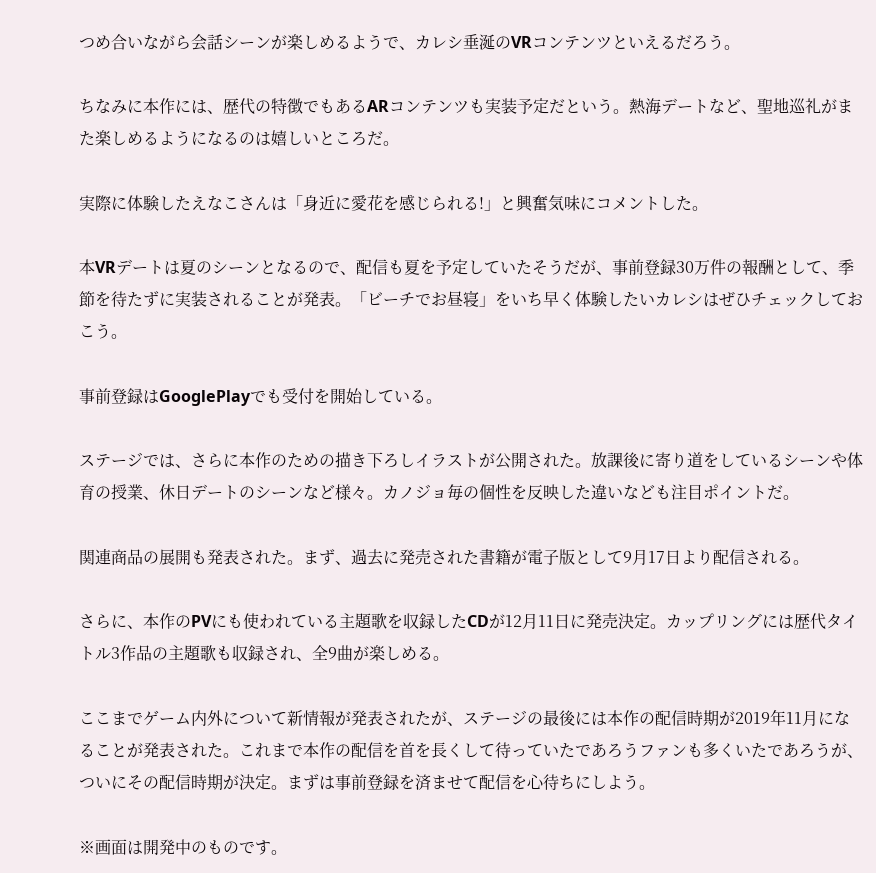つめ合いながら会話シーンが楽しめるようで、カレシ垂涎のVRコンテンツといえるだろう。

ちなみに本作には、歴代の特徴でもあるARコンテンツも実装予定だという。熱海デートなど、聖地巡礼がまた楽しめるようになるのは嬉しいところだ。

実際に体験したえなこさんは「身近に愛花を感じられる!」と興奮気味にコメントした。

本VRデートは夏のシーンとなるので、配信も夏を予定していたそうだが、事前登録30万件の報酬として、季節を待たずに実装されることが発表。「ビーチでお昼寝」をいち早く体験したいカレシはぜひチェックしておこう。

事前登録はGooglePlayでも受付を開始している。

ステージでは、さらに本作のための描き下ろしイラストが公開された。放課後に寄り道をしているシーンや体育の授業、休日デートのシーンなど様々。カノジョ毎の個性を反映した違いなども注目ポイントだ。

関連商品の展開も発表された。まず、過去に発売された書籍が電子版として9月17日より配信される。

さらに、本作のPVにも使われている主題歌を収録したCDが12月11日に発売決定。カップリングには歴代タイトル3作品の主題歌も収録され、全9曲が楽しめる。

ここまでゲーム内外について新情報が発表されたが、ステージの最後には本作の配信時期が2019年11月になることが発表された。これまで本作の配信を首を長くして待っていたであろうファンも多くいたであろうが、ついにその配信時期が決定。まずは事前登録を済ませて配信を心待ちにしよう。

※画面は開発中のものです。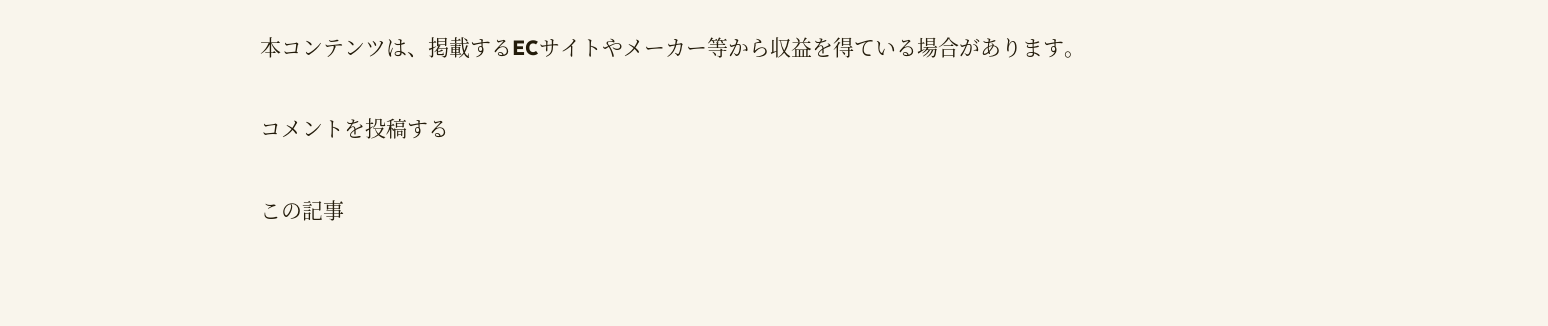本コンテンツは、掲載するECサイトやメーカー等から収益を得ている場合があります。

コメントを投稿する

この記事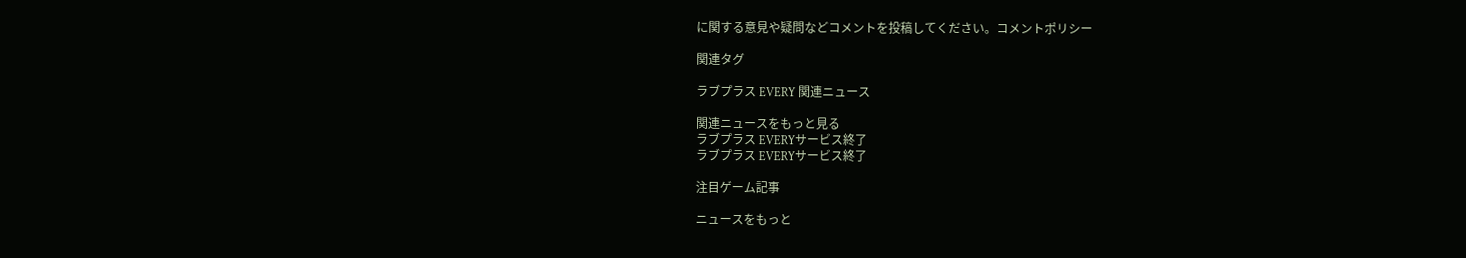に関する意見や疑問などコメントを投稿してください。コメントポリシー

関連タグ

ラブプラス EVERY 関連ニュース

関連ニュースをもっと見る
ラブプラス EVERYサービス終了
ラブプラス EVERYサービス終了

注目ゲーム記事

ニュースをもっと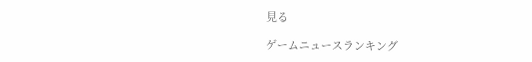見る

ゲームニュースランキング